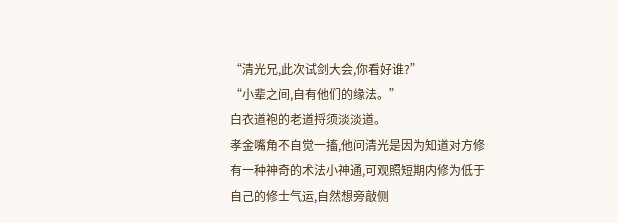“清光兄,此次试剑大会,你看好谁?”
“小辈之间,自有他们的缘法。”
白衣道袍的老道捋须淡淡道。
孝金嘴角不自觉一搐,他问清光是因为知道对方修有一种神奇的术法小神通,可观照短期内修为低于自己的修士气运,自然想旁敲侧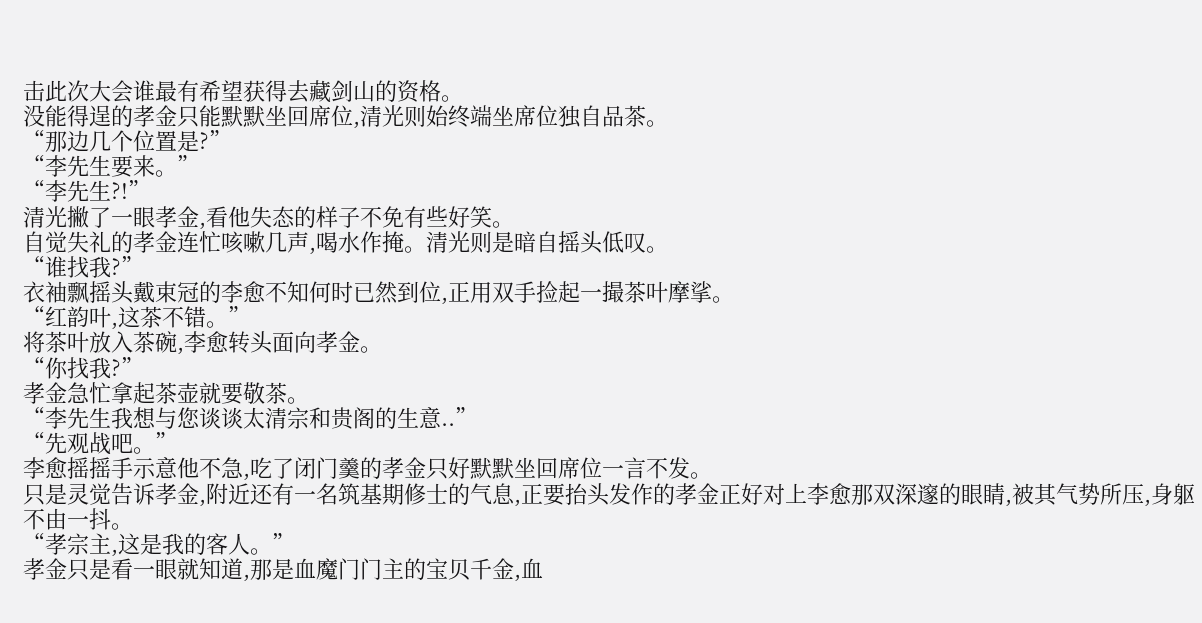击此次大会谁最有希望获得去藏剑山的资格。
没能得逞的孝金只能默默坐回席位,清光则始终端坐席位独自品茶。
“那边几个位置是?”
“李先生要来。”
“李先生?!”
清光撇了一眼孝金,看他失态的样子不免有些好笑。
自觉失礼的孝金连忙咳嗽几声,喝水作掩。清光则是暗自摇头低叹。
“谁找我?”
衣袖飘摇头戴束冠的李愈不知何时已然到位,正用双手捡起一撮茶叶摩挲。
“红韵叶,这茶不错。”
将茶叶放入茶碗,李愈转头面向孝金。
“你找我?”
孝金急忙拿起茶壶就要敬茶。
“李先生我想与您谈谈太清宗和贵阁的生意..”
“先观战吧。”
李愈摇摇手示意他不急,吃了闭门羹的孝金只好默默坐回席位一言不发。
只是灵觉告诉孝金,附近还有一名筑基期修士的气息,正要抬头发作的孝金正好对上李愈那双深邃的眼睛,被其气势所压,身躯不由一抖。
“孝宗主,这是我的客人。”
孝金只是看一眼就知道,那是血魔门门主的宝贝千金,血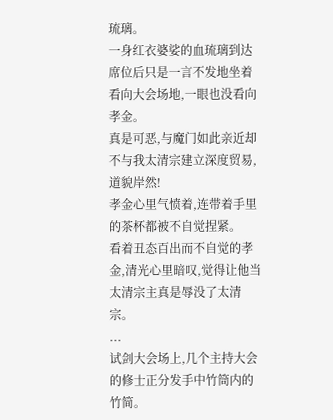琉璃。
一身红衣婆娑的血琉璃到达席位后只是一言不发地坐着看向大会场地,一眼也没看向孝金。
真是可恶,与魔门如此亲近却不与我太清宗建立深度贸易,道貌岸然!
孝金心里气愤着,连带着手里的茶杯都被不自觉捏紧。
看着丑态百出而不自觉的孝金,清光心里暗叹,觉得让他当太清宗主真是辱没了太清宗。
...
试剑大会场上,几个主持大会的修士正分发手中竹筒内的竹简。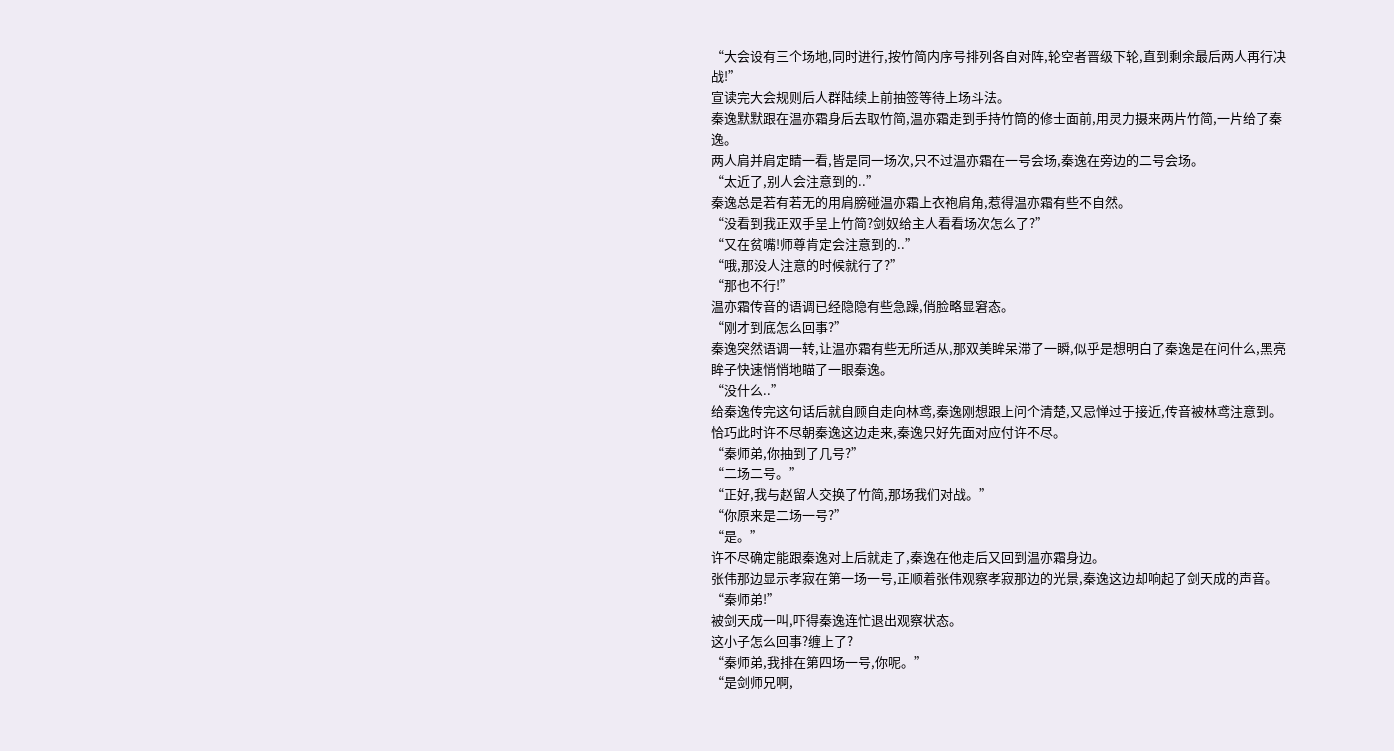“大会设有三个场地,同时进行,按竹简内序号排列各自对阵,轮空者晋级下轮,直到剩余最后两人再行决战!”
宣读完大会规则后人群陆续上前抽签等待上场斗法。
秦逸默默跟在温亦霜身后去取竹简,温亦霜走到手持竹筒的修士面前,用灵力摄来两片竹简,一片给了秦逸。
两人肩并肩定睛一看,皆是同一场次,只不过温亦霜在一号会场,秦逸在旁边的二号会场。
“太近了,别人会注意到的..”
秦逸总是若有若无的用肩膀碰温亦霜上衣袍肩角,惹得温亦霜有些不自然。
“没看到我正双手呈上竹简?剑奴给主人看看场次怎么了?”
“又在贫嘴!师尊肯定会注意到的..”
“哦,那没人注意的时候就行了?”
“那也不行!”
温亦霜传音的语调已经隐隐有些急躁,俏脸略显窘态。
“刚才到底怎么回事?”
秦逸突然语调一转,让温亦霜有些无所适从,那双美眸呆滞了一瞬,似乎是想明白了秦逸是在问什么,黑亮眸子快速悄悄地瞄了一眼秦逸。
“没什么..”
给秦逸传完这句话后就自顾自走向林鸢,秦逸刚想跟上问个清楚,又忌惮过于接近,传音被林鸢注意到。
恰巧此时许不尽朝秦逸这边走来,秦逸只好先面对应付许不尽。
“秦师弟,你抽到了几号?”
“二场二号。”
“正好,我与赵留人交换了竹简,那场我们对战。”
“你原来是二场一号?”
“是。”
许不尽确定能跟秦逸对上后就走了,秦逸在他走后又回到温亦霜身边。
张伟那边显示孝寂在第一场一号,正顺着张伟观察孝寂那边的光景,秦逸这边却响起了剑天成的声音。
“秦师弟!”
被剑天成一叫,吓得秦逸连忙退出观察状态。
这小子怎么回事?缠上了?
“秦师弟,我排在第四场一号,你呢。”
“是剑师兄啊,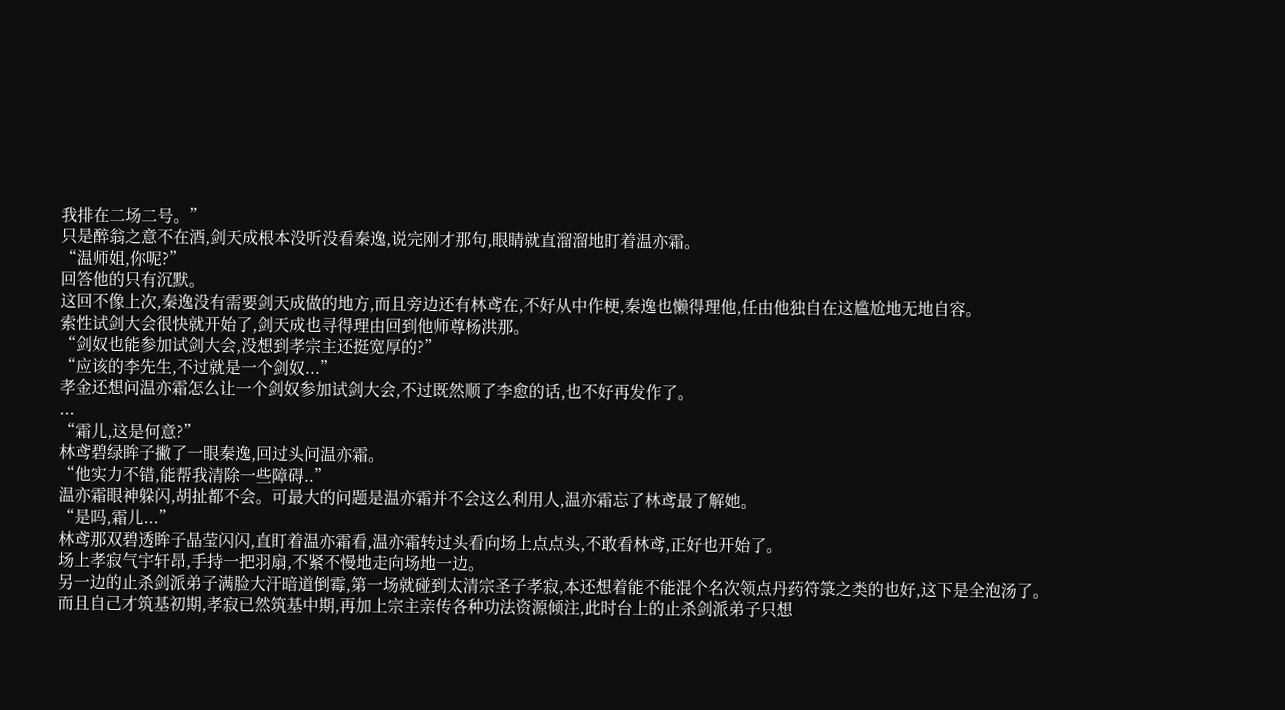我排在二场二号。”
只是醉翁之意不在酒,剑天成根本没听没看秦逸,说完刚才那句,眼睛就直溜溜地盯着温亦霜。
“温师姐,你呢?”
回答他的只有沉默。
这回不像上次,秦逸没有需要剑天成做的地方,而且旁边还有林鸢在,不好从中作梗,秦逸也懒得理他,任由他独自在这尴尬地无地自容。
索性试剑大会很快就开始了,剑天成也寻得理由回到他师尊杨洪那。
“剑奴也能参加试剑大会,没想到孝宗主还挺宽厚的?”
“应该的李先生,不过就是一个剑奴...”
孝金还想问温亦霜怎么让一个剑奴参加试剑大会,不过既然顺了李愈的话,也不好再发作了。
...
“霜儿,这是何意?”
林鸢碧绿眸子撇了一眼秦逸,回过头问温亦霜。
“他实力不错,能帮我清除一些障碍..”
温亦霜眼神躲闪,胡扯都不会。可最大的问题是温亦霜并不会这么利用人,温亦霜忘了林鸢最了解她。
“是吗,霜儿...”
林鸢那双碧透眸子晶莹闪闪,直盯着温亦霜看,温亦霜转过头看向场上点点头,不敢看林鸢,正好也开始了。
场上孝寂气宇轩昂,手持一把羽扇,不紧不慢地走向场地一边。
另一边的止杀剑派弟子满脸大汗暗道倒霉,第一场就碰到太清宗圣子孝寂,本还想着能不能混个名次领点丹药符箓之类的也好,这下是全泡汤了。
而且自己才筑基初期,孝寂已然筑基中期,再加上宗主亲传各种功法资源倾注,此时台上的止杀剑派弟子只想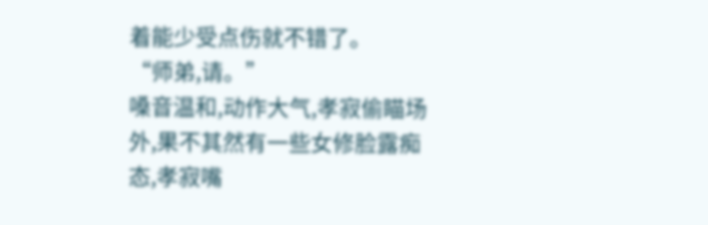着能少受点伤就不错了。
“师弟,请。”
嗓音温和,动作大气,孝寂偷瞄场外,果不其然有一些女修脸露痴态,孝寂嘴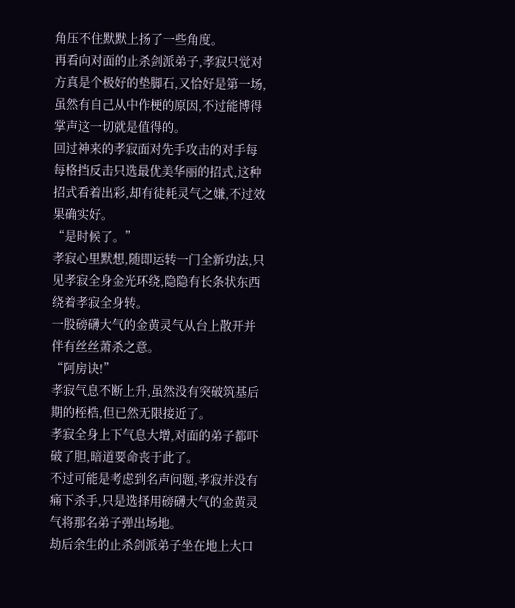角压不住默默上扬了一些角度。
再看向对面的止杀剑派弟子,孝寂只觉对方真是个极好的垫脚石,又恰好是第一场,虽然有自己从中作梗的原因,不过能博得掌声这一切就是值得的。
回过神来的孝寂面对先手攻击的对手每每格挡反击只选最优美华丽的招式,这种招式看着出彩,却有徒耗灵气之嫌,不过效果确实好。
“是时候了。”
孝寂心里默想,随即运转一门全新功法,只见孝寂全身金光环绕,隐隐有长条状东西绕着孝寂全身转。
一股磅礴大气的金黄灵气从台上散开并伴有丝丝萧杀之意。
“阿房诀!”
孝寂气息不断上升,虽然没有突破筑基后期的桎梏,但已然无限接近了。
孝寂全身上下气息大增,对面的弟子都吓破了胆,暗道要命丧于此了。
不过可能是考虑到名声问题,孝寂并没有痛下杀手,只是选择用磅礴大气的金黄灵气将那名弟子弹出场地。
劫后余生的止杀剑派弟子坐在地上大口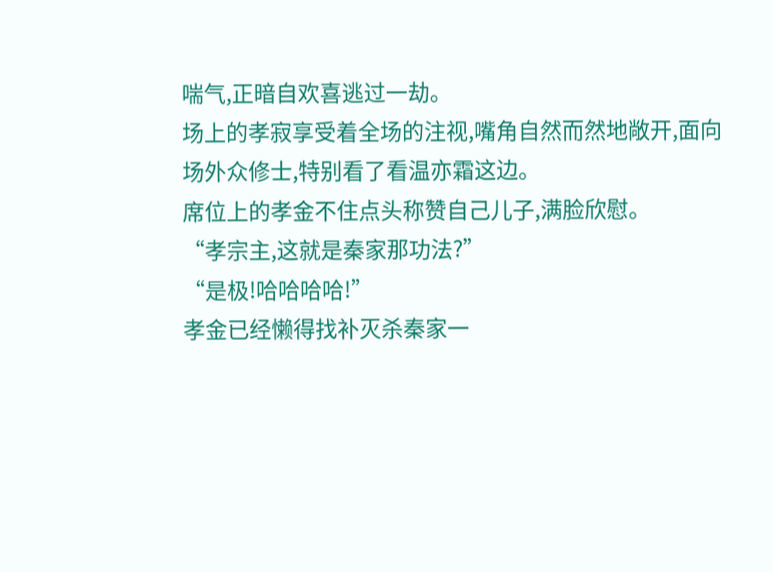喘气,正暗自欢喜逃过一劫。
场上的孝寂享受着全场的注视,嘴角自然而然地敞开,面向场外众修士,特别看了看温亦霜这边。
席位上的孝金不住点头称赞自己儿子,满脸欣慰。
“孝宗主,这就是秦家那功法?”
“是极!哈哈哈哈!”
孝金已经懒得找补灭杀秦家一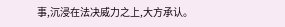事,沉浸在法决威力之上,大方承认。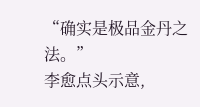“确实是极品金丹之法。”
李愈点头示意,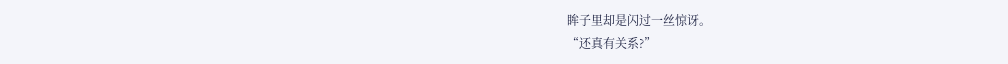眸子里却是闪过一丝惊讶。
“还真有关系?”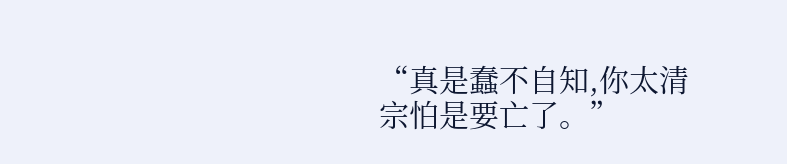“真是蠢不自知,你太清宗怕是要亡了。”